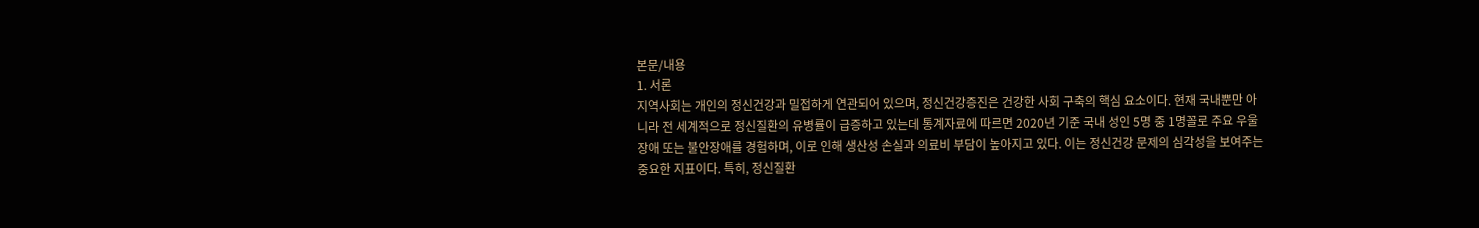본문/내용
1. 서론
지역사회는 개인의 정신건강과 밀접하게 연관되어 있으며, 정신건강증진은 건강한 사회 구축의 핵심 요소이다. 현재 국내뿐만 아니라 전 세계적으로 정신질환의 유병률이 급증하고 있는데 통계자료에 따르면 2020년 기준 국내 성인 5명 중 1명꼴로 주요 우울장애 또는 불안장애를 경험하며, 이로 인해 생산성 손실과 의료비 부담이 높아지고 있다. 이는 정신건강 문제의 심각성을 보여주는 중요한 지표이다. 특히, 정신질환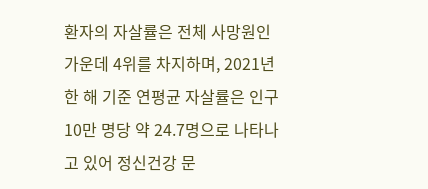환자의 자살률은 전체 사망원인 가운데 4위를 차지하며, 2021년 한 해 기준 연평균 자살률은 인구 10만 명당 약 24.7명으로 나타나고 있어 정신건강 문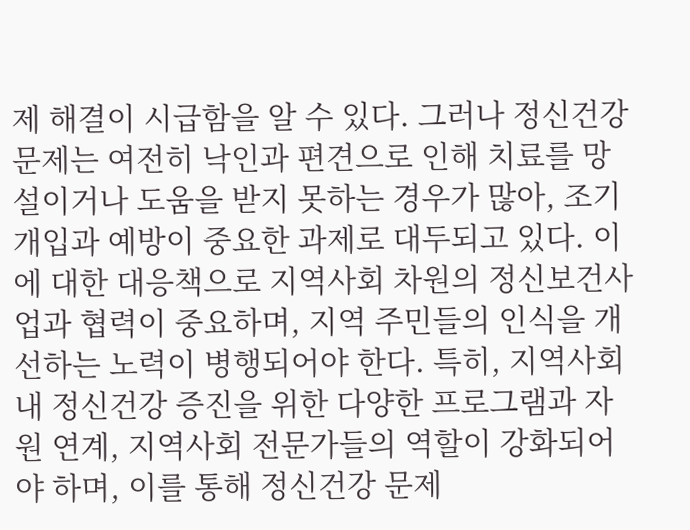제 해결이 시급함을 알 수 있다. 그러나 정신건강 문제는 여전히 낙인과 편견으로 인해 치료를 망설이거나 도움을 받지 못하는 경우가 많아, 조기 개입과 예방이 중요한 과제로 대두되고 있다. 이에 대한 대응책으로 지역사회 차원의 정신보건사업과 협력이 중요하며, 지역 주민들의 인식을 개선하는 노력이 병행되어야 한다. 특히, 지역사회 내 정신건강 증진을 위한 다양한 프로그램과 자원 연계, 지역사회 전문가들의 역할이 강화되어야 하며, 이를 통해 정신건강 문제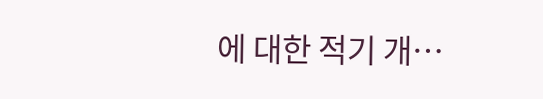에 대한 적기 개…